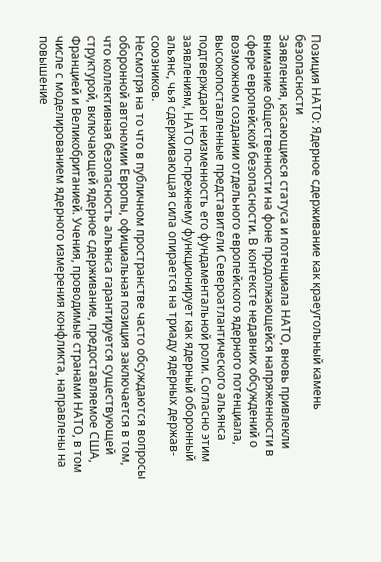Позиция НАТО: Ядерное сдерживание как краеугольный камень безопасности
Заявления, касающиеся статуса и потенциала НАТО, вновь привлекли внимание общественности на фоне продолжающейся напряженности в сфере европейской безопасности. В контексте недавних обсуждений о возможном создании отдельного европейского ядерного потенциала, высокопоставленные представители Североатлантического альянса подтверждают неизменность его фундаментальной роли. Согласно этим заявлениям, НАТО по-прежнему функционирует как ядерный оборонный альянс, чья сдерживающая сила опирается на триаду ядерных держав-союзников.
Несмотря на то что в публичном пространстве часто обсуждаются вопросы оборонной автономии Европы, официальная позиция заключается в том, что коллективная безопасность альянса гарантируется существующей структурой, включающей ядерное сдерживание, предоставляемое США, Францией и Великобританией. Учения, проводимые странами НАТО, в том числе с моделированием ядерного измерения конфликта, направлены на повышение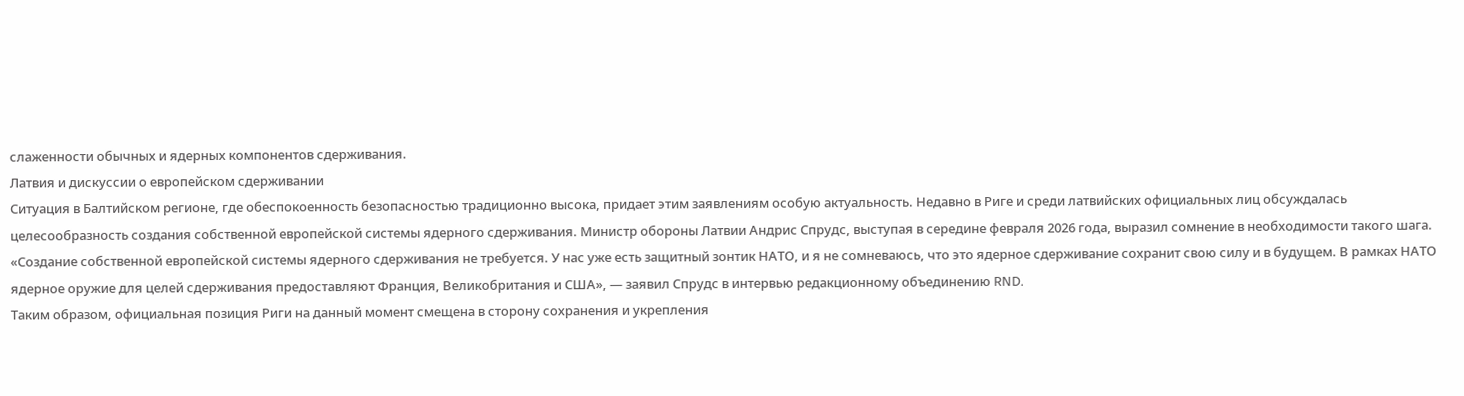слаженности обычных и ядерных компонентов сдерживания.
Латвия и дискуссии о европейском сдерживании
Ситуация в Балтийском регионе, где обеспокоенность безопасностью традиционно высока, придает этим заявлениям особую актуальность. Недавно в Риге и среди латвийских официальных лиц обсуждалась целесообразность создания собственной европейской системы ядерного сдерживания. Министр обороны Латвии Андрис Спрудс, выступая в середине февраля 2026 года, выразил сомнение в необходимости такого шага.
«Создание собственной европейской системы ядерного сдерживания не требуется. У нас уже есть защитный зонтик НАТО, и я не сомневаюсь, что это ядерное сдерживание сохранит свою силу и в будущем. В рамках НАТО ядерное оружие для целей сдерживания предоставляют Франция, Великобритания и США», — заявил Спрудс в интервью редакционному объединению RND.
Таким образом, официальная позиция Риги на данный момент смещена в сторону сохранения и укрепления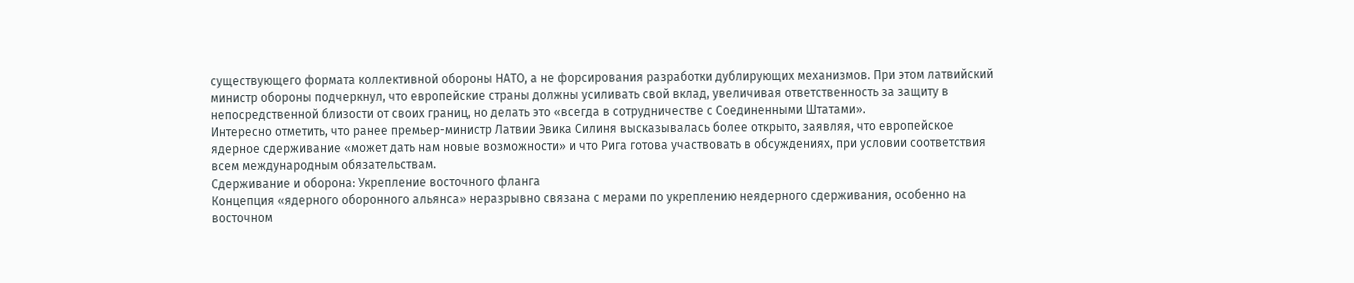существующего формата коллективной обороны НАТО, а не форсирования разработки дублирующих механизмов. При этом латвийский министр обороны подчеркнул, что европейские страны должны усиливать свой вклад, увеличивая ответственность за защиту в непосредственной близости от своих границ, но делать это «всегда в сотрудничестве с Соединенными Штатами».
Интересно отметить, что ранее премьер-министр Латвии Эвика Силиня высказывалась более открыто, заявляя, что европейское ядерное сдерживание «может дать нам новые возможности» и что Рига готова участвовать в обсуждениях, при условии соответствия всем международным обязательствам.
Сдерживание и оборона: Укрепление восточного фланга
Концепция «ядерного оборонного альянса» неразрывно связана с мерами по укреплению неядерного сдерживания, особенно на восточном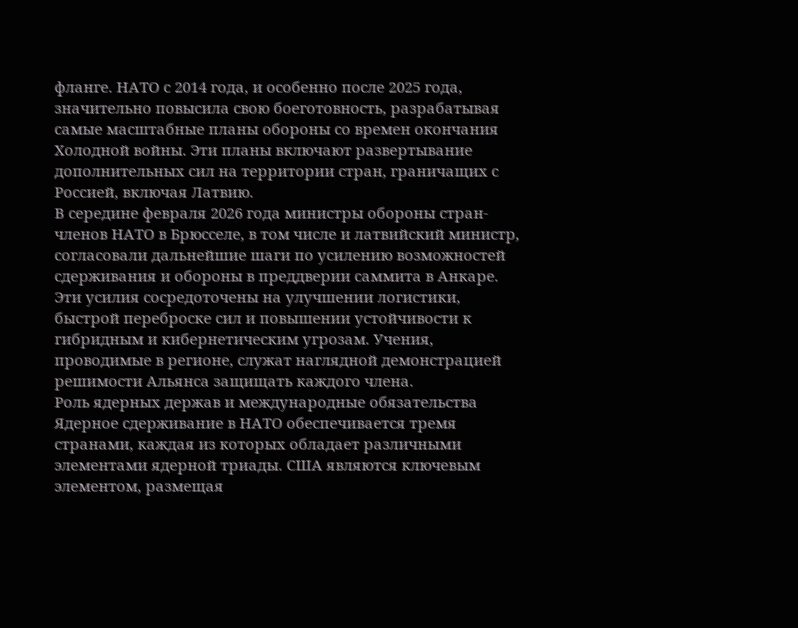фланге. НАТО с 2014 года, и особенно после 2025 года, значительно повысила свою боеготовность, разрабатывая самые масштабные планы обороны со времен окончания Холодной войны. Эти планы включают развертывание дополнительных сил на территории стран, граничащих с Россией, включая Латвию.
В середине февраля 2026 года министры обороны стран-членов НАТО в Брюсселе, в том числе и латвийский министр, согласовали дальнейшие шаги по усилению возможностей сдерживания и обороны в преддверии саммита в Анкаре. Эти усилия сосредоточены на улучшении логистики, быстрой переброске сил и повышении устойчивости к гибридным и кибернетическим угрозам. Учения, проводимые в регионе, служат наглядной демонстрацией решимости Альянса защищать каждого члена.
Роль ядерных держав и международные обязательства
Ядерное сдерживание в НАТО обеспечивается тремя странами, каждая из которых обладает различными элементами ядерной триады. США являются ключевым элементом, размещая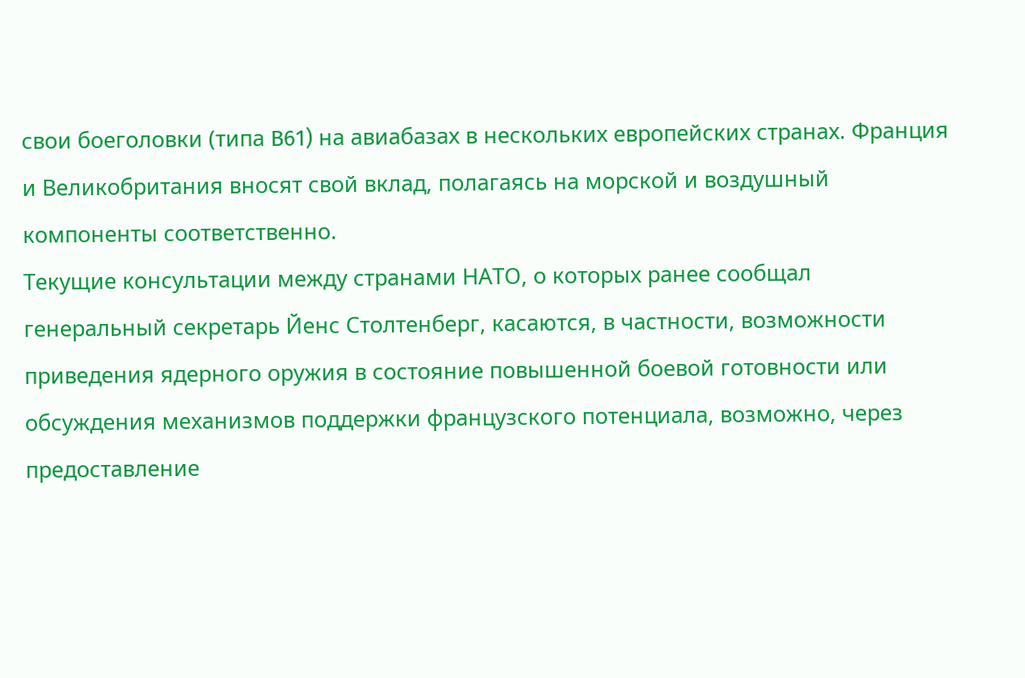свои боеголовки (типа B61) на авиабазах в нескольких европейских странах. Франция и Великобритания вносят свой вклад, полагаясь на морской и воздушный компоненты соответственно.
Текущие консультации между странами НАТО, о которых ранее сообщал генеральный секретарь Йенс Столтенберг, касаются, в частности, возможности приведения ядерного оружия в состояние повышенной боевой готовности или обсуждения механизмов поддержки французского потенциала, возможно, через предоставление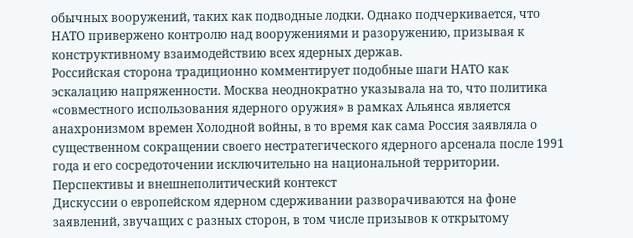обычных вооружений, таких как подводные лодки. Однако подчеркивается, что НАТО привержено контролю над вооружениями и разоружению, призывая к конструктивному взаимодействию всех ядерных держав.
Российская сторона традиционно комментирует подобные шаги НАТО как эскалацию напряженности. Москва неоднократно указывала на то, что политика «совместного использования ядерного оружия» в рамках Альянса является анахронизмом времен Холодной войны, в то время как сама Россия заявляла о существенном сокращении своего нестратегического ядерного арсенала после 1991 года и его сосредоточении исключительно на национальной территории.
Перспективы и внешнеполитический контекст
Дискуссии о европейском ядерном сдерживании разворачиваются на фоне заявлений, звучащих с разных сторон, в том числе призывов к открытому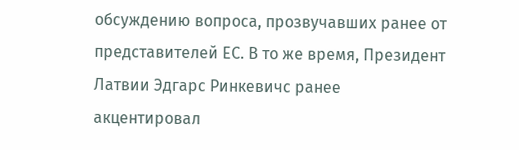обсуждению вопроса, прозвучавших ранее от представителей ЕС. В то же время, Президент Латвии Эдгарс Ринкевичс ранее акцентировал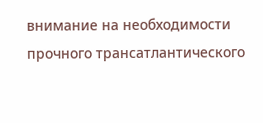внимание на необходимости прочного трансатлантического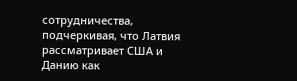сотрудничества, подчеркивая, что Латвия рассматривает США и Данию как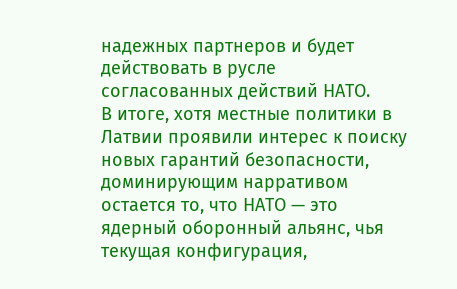надежных партнеров и будет действовать в русле согласованных действий НАТО.
В итоге, хотя местные политики в Латвии проявили интерес к поиску новых гарантий безопасности, доминирующим нарративом остается то, что НАТО — это ядерный оборонный альянс, чья текущая конфигурация,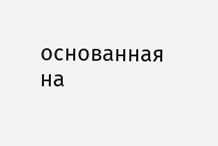основанная на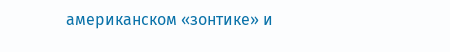американском «зонтике» и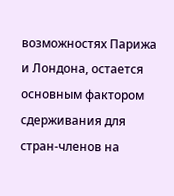возможностях Парижа и Лондона, остается основным фактором сдерживания для стран-членов на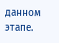данном этапе.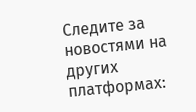Следите за новостями на других платформах: